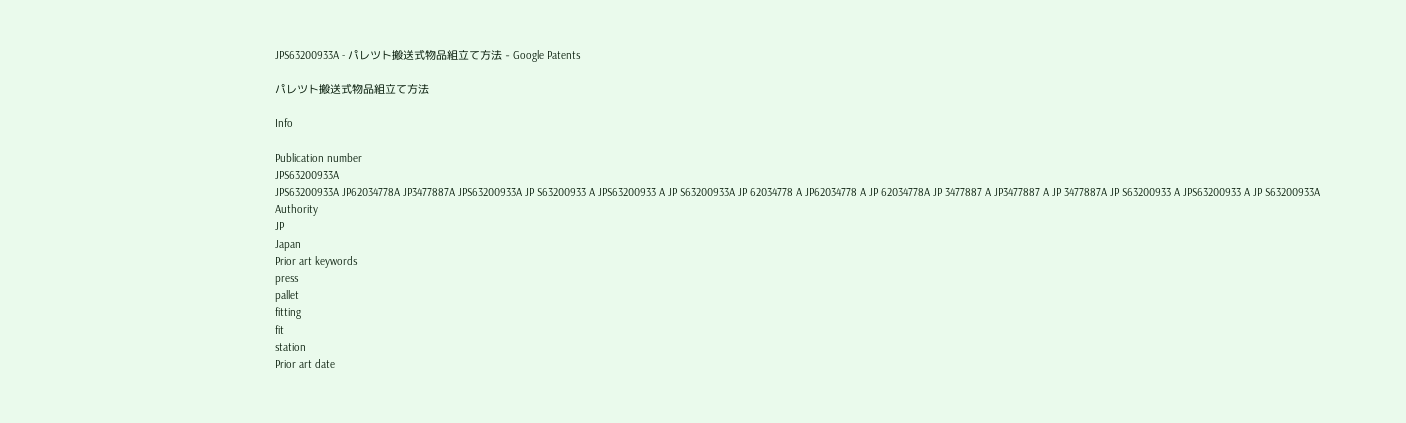JPS63200933A - パレツト搬送式物品組立て方法 - Google Patents

パレツト搬送式物品組立て方法

Info

Publication number
JPS63200933A
JPS63200933A JP62034778A JP3477887A JPS63200933A JP S63200933 A JPS63200933 A JP S63200933A JP 62034778 A JP62034778 A JP 62034778A JP 3477887 A JP3477887 A JP 3477887A JP S63200933 A JPS63200933 A JP S63200933A
Authority
JP
Japan
Prior art keywords
press
pallet
fitting
fit
station
Prior art date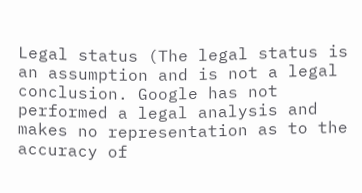Legal status (The legal status is an assumption and is not a legal conclusion. Google has not performed a legal analysis and makes no representation as to the accuracy of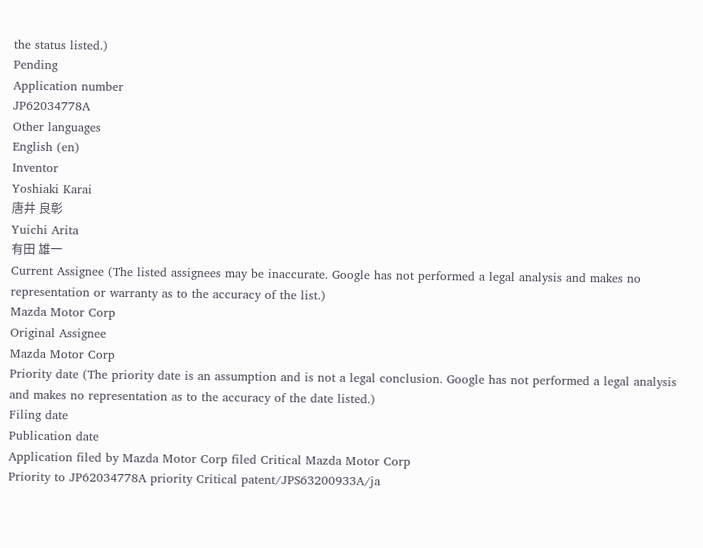the status listed.)
Pending
Application number
JP62034778A
Other languages
English (en)
Inventor
Yoshiaki Karai
唐井 良彰
Yuichi Arita
有田 雄一
Current Assignee (The listed assignees may be inaccurate. Google has not performed a legal analysis and makes no representation or warranty as to the accuracy of the list.)
Mazda Motor Corp
Original Assignee
Mazda Motor Corp
Priority date (The priority date is an assumption and is not a legal conclusion. Google has not performed a legal analysis and makes no representation as to the accuracy of the date listed.)
Filing date
Publication date
Application filed by Mazda Motor Corp filed Critical Mazda Motor Corp
Priority to JP62034778A priority Critical patent/JPS63200933A/ja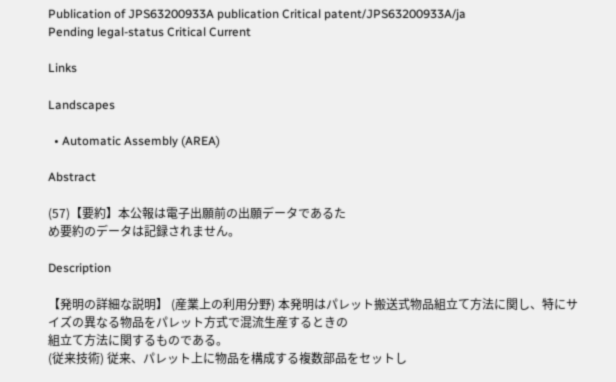Publication of JPS63200933A publication Critical patent/JPS63200933A/ja
Pending legal-status Critical Current

Links

Landscapes

  • Automatic Assembly (AREA)

Abstract

(57)【要約】本公報は電子出願前の出願データであるた
め要約のデータは記録されません。

Description

【発明の詳細な説明】 (産業上の利用分野) 本発明はパレット搬送式物品組立て方法に関し、特にサ
イズの異なる物品をパレット方式で混流生産するときの
組立て方法に関するものである。
(従来技術) 従来、パレット上に物品を構成する複数部品をセットし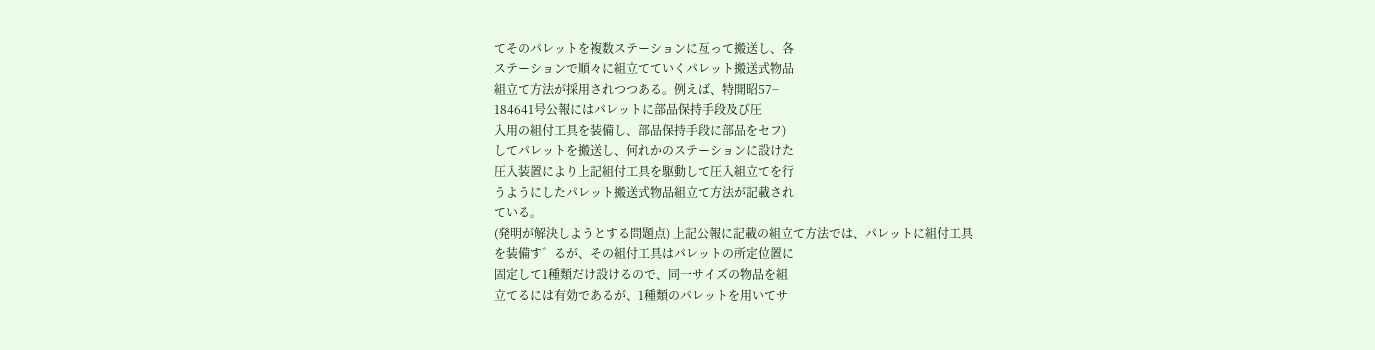てそのパレットを複数ステーションに亙って搬送し、各
ステーションで順々に組立てていくパレット搬送式物品
組立て方法が採用されつつある。例えば、特開昭57−
184641号公報にはパレットに部品保持手段及び圧
入用の組付工具を装備し、部品保持手段に部品をセフ)
してパレットを搬送し、何れかのステーションに設けた
圧入装置により上記組付工具を駆動して圧入組立てを行
うようにしたパレット搬送式物品組立て方法が記載され
ている。
(発明が解決しようとする問題点) 上記公報に記載の組立て方法では、パレットに組付工具
を装備す゛るが、その組付工具はパレットの所定位置に
固定して1種類だけ設けるので、同一サイズの物品を組
立てるには有効であるが、1種類のパレットを用いてサ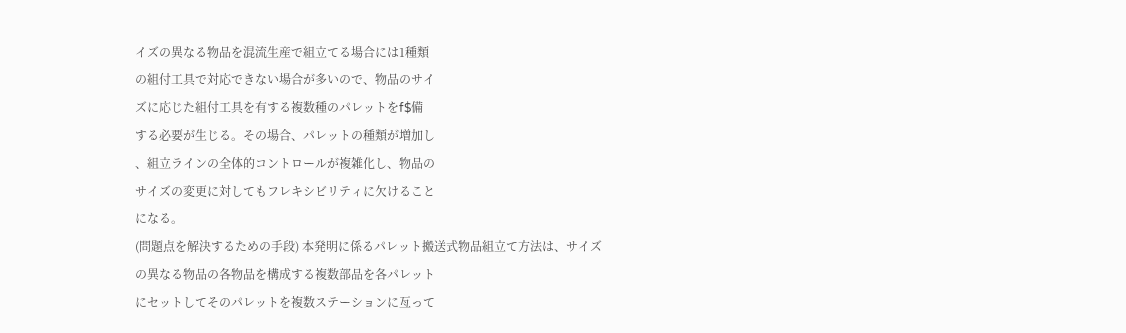イズの異なる物品を混流生産で組立てる場合には1種類
の組付工具で対応できない場合が多いので、物品のサイ
ズに応じた組付工具を有する複数種のパレットをf$備
する必要が生じる。その場合、パレットの種類が増加し
、組立ラインの全体的コントロールが複雑化し、物品の
サイズの変更に対してもフレキシビリティに欠けること
になる。
(問題点を解決するための手段) 本発明に係るパレット搬送式物品組立て方法は、サイズ
の異なる物品の各物品を構成する複数部品を各パレット
にセットしてそのパレットを複数ステーションに亙って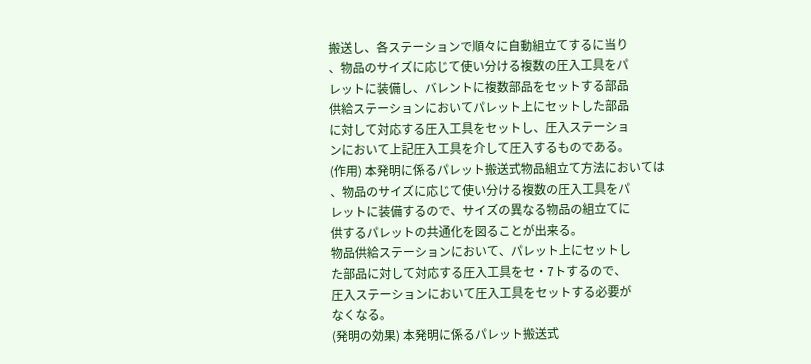搬送し、各ステーションで順々に自動組立てするに当り
、物品のサイズに応じて使い分ける複数の圧入工具をパ
レットに装備し、バレントに複数部品をセットする部品
供給ステーションにおいてパレット上にセットした部品
に対して対応する圧入工具をセットし、圧入ステーショ
ンにおいて上記圧入工具を介して圧入するものである。
(作用) 本発明に係るパレット搬送式物品組立て方法においては
、物品のサイズに応じて使い分ける複数の圧入工具をパ
レットに装備するので、サイズの異なる物品の組立てに
供するパレットの共通化を図ることが出来る。
物品供給ステーションにおいて、パレット上にセットし
た部品に対して対応する圧入工具をセ・7トするので、
圧入ステーションにおいて圧入工具をセットする必要が
なくなる。
(発明の効果) 本発明に係るパレット搬送式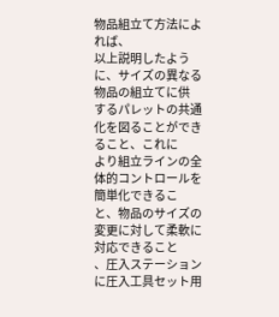物品組立て方法によれば、
以上説明したように、サイズの異なる物品の組立てに供
するパレットの共通化を図ることができること、これに
より組立ラインの全体的コントロールを簡単化できるこ
と、物品のサイズの変更に対して柔軟に対応できること
、圧入ステーションに圧入工具セット用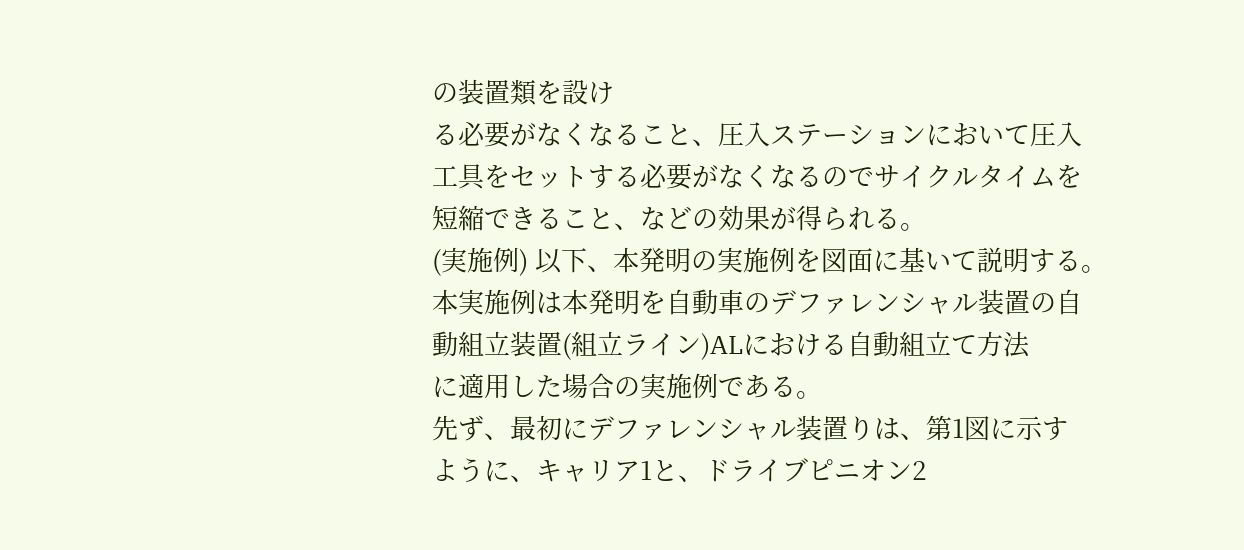の装置類を設け
る必要がなくなること、圧入ステーションにおいて圧入
工具をセットする必要がなくなるのでサイクルタイムを
短縮できること、などの効果が得られる。
(実施例) 以下、本発明の実施例を図面に基いて説明する。
本実施例は本発明を自動車のデファレンシャル装置の自
動組立装置(組立ライン)ALにおける自動組立て方法
に適用した場合の実施例である。
先ず、最初にデファレンシャル装置りは、第1図に示す
ように、キャリア1と、ドライブピニオン2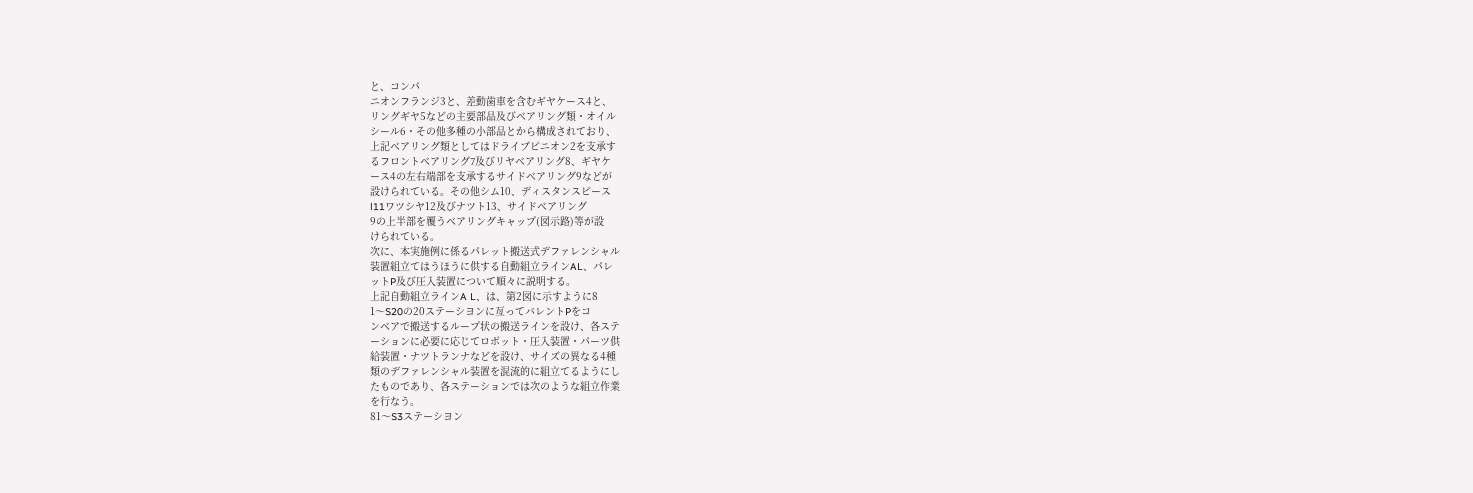と、コンパ
ニオンフランジ3と、差動歯車を含むギヤケース4と、
リングギヤ5などの主要部品及びベアリング類・オイル
シール6・その他多種の小部品とから構成されており、
上記ベアリング類としてはドライブピニオン2を支承す
るフロントベアリング7及びリヤベアリング8、ギヤケ
ース4の左右端部を支承するサイドベアリング9などが
設けられている。その他シム10、ディスタンスピース
l11ワツシヤ12及びナツト13、サイドベアリング
9の上半部を覆うベアリングキャップ(図示路)等が設
けられている。
次に、本実施例に係るパレット搬送式デファレンシャル
装置組立てはうほうに供する自動組立ラインAL、パレ
ットP及び圧入装置について順々に説明する。
上記自動組立ラインA L、は、第2図に示すように8
1〜S20の20ステーシヨンに亙ってバレントPをコ
ンベアで搬送するループ状の搬送ラインを設け、各ステ
ーションに必要に応じてロボット・圧入装置・パーツ供
給装置・ナツトランナなどを設け、サイズの異なる4種
類のデファレンシャル装置を混流的に組立てるようにし
たものであり、各ステーションでは次のような組立作業
を行なう。
81〜S3ステーシヨン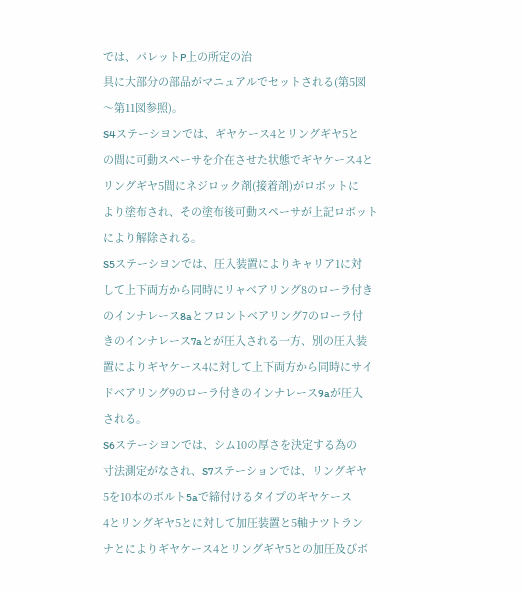では、パレットP上の所定の治
具に大部分の部品がマニュアルでセットされる(第5図
〜第11図参照)。
S4ステーシヨンでは、ギヤケース4とリングギヤ5と
の間に可動スペーサを介在させた状態でギヤケース4と
リングギヤ5間にネジロック剤(接着剤)がロボットに
より塗布され、その塗布後可動スペーサが上記ロボット
により解除される。
S5ステーシヨンでは、圧入装置によりキャリア1に対
して上下両方から同時にリャベアリング8のローラ付き
のインナレース8aとフロントベアリング7のローラ付
きのインナレース7aとが圧入される一方、別の圧入装
置によりギヤケース4に対して上下両方から同時にサイ
ドベアリング9のローラ付きのインナレース9aが圧入
される。
S6ステーシヨンでは、シム10の厚さを決定する為の
寸法測定がなされ、S7ステーションでは、リングギヤ
5を10本のボルト5aで締付けるタイプのギヤケース
4とリングギヤ5とに対して加圧装置と5軸ナツトラン
ナとによりギヤケース4とリングギヤ5との加圧及びボ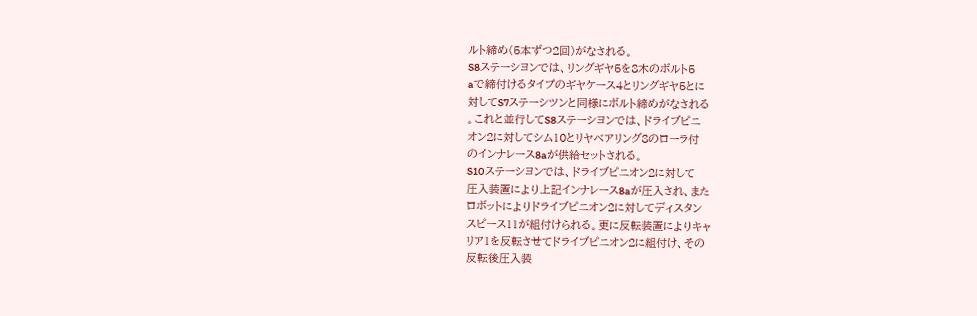ルト締め(5本ずつ2回)がなされる。
S8ステーシヨンでは、リングギヤ5を8木のボルト5
aで締付けるタイプのギヤケース4とリングギヤ5とに
対してS7ステーシツンと同様にボルト締めがなされる
。これと並行してS8ステーシヨンでは、ドライブピニ
オン2に対してシム10とリヤベアリング8のローラ付
のインナレース8aが供給セットされる。
S10ステーシヨンでは、ドライブピニオン2に対して
圧入装置により上記インナレース8aが圧入され、また
ロボットによりドライブピニオン2に対してディスタン
スピース11が組付けられる。更に反転装置によりキャ
リア1を反転させてドライブピニオン2に組付け、その
反転後圧入装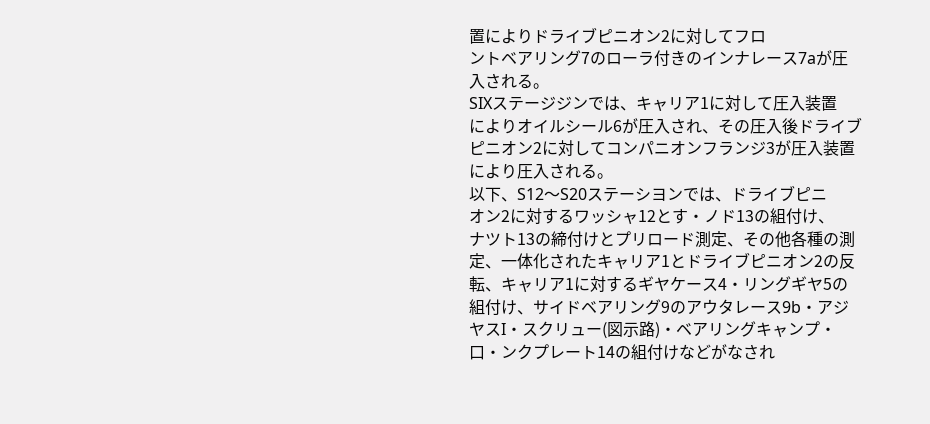置によりドライブピニオン2に対してフロ
ントベアリング7のローラ付きのインナレース7aが圧
入される。
SIXステージジンでは、キャリア1に対して圧入装置
によりオイルシール6が圧入され、その圧入後ドライブ
ピニオン2に対してコンパニオンフランジ3が圧入装置
により圧入される。
以下、S12〜S20ステーシヨンでは、ドライブピニ
オン2に対するワッシャ12とす・ノド13の組付け、
ナツト13の締付けとプリロード測定、その他各種の測
定、一体化されたキャリア1とドライブピニオン2の反
転、キャリア1に対するギヤケース4・リングギヤ5の
組付け、サイドベアリング9のアウタレース9b・アジ
ヤスI・スクリュー(図示路)・ベアリングキャンプ・
口・ンクプレート14の組付けなどがなされ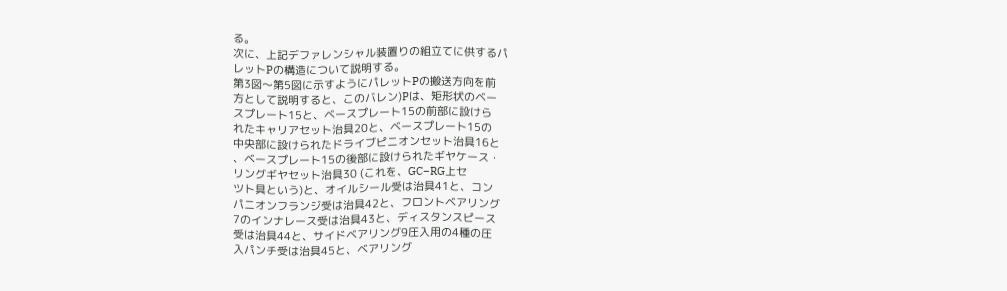る。
次に、上記デファレンシャル装置りの組立てに供するパ
レットPの構造について説明する。
第3図〜第5図に示すようにパレットPの搬送方向を前
方として説明すると、このバレン)Pは、矩形状のベー
スプレート15と、ベースプレート15の前部に設けら
れたキャリアセット治具20と、ベースプレート15の
中央部に設けられたドライブピニオンセット治具16と
、ベースプレート15の後部に設けられたギヤケース・
リングギヤセット治具30 (これを、GC−RG上セ
ツト具という)と、オイルシール受は治具41と、コン
パニオンフランジ受は治具42と、フロントベアリング
7のインナレース受は治具43と、ディスタンスピース
受は治具44と、サイドベアリング9圧入用の4種の圧
入パンチ受は治具45と、ベアリング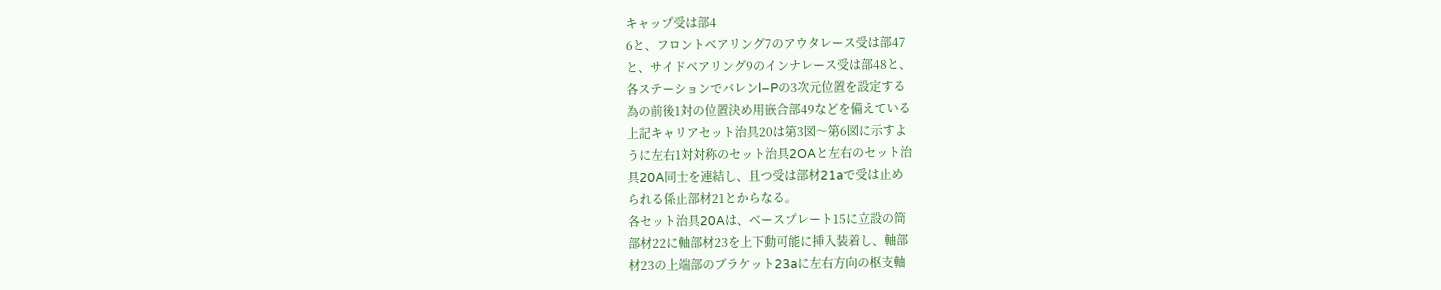キャップ受は部4
6と、フロントベアリング7のアウタレース受は部47
と、サイドベアリング9のインナレース受は部48と、
各ステーションでバレンl−Pの3次元位置を設定する
為の前後1対の位置決め用嵌合部49などを備えている
上記キャリアセット治具20は第3図〜第6図に示すよ
うに左右1対対称のセット治具2OAと左右のセット治
具20A同士を連結し、且つ受は部材21aで受は止め
られる係止部材21とからなる。
各セット治具20Aは、ベースプレート15に立設の筒
部材22に軸部材23を上下動可能に挿入装着し、軸部
材23の上端部のブラケット23aに左右方向の枢支軸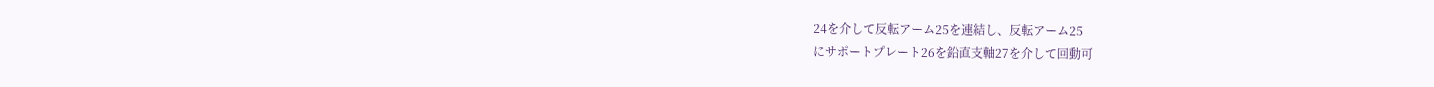24を介して反転アーム25を連結し、反転アーム25
にサポートプレート26を鉛直支軸27を介して回動可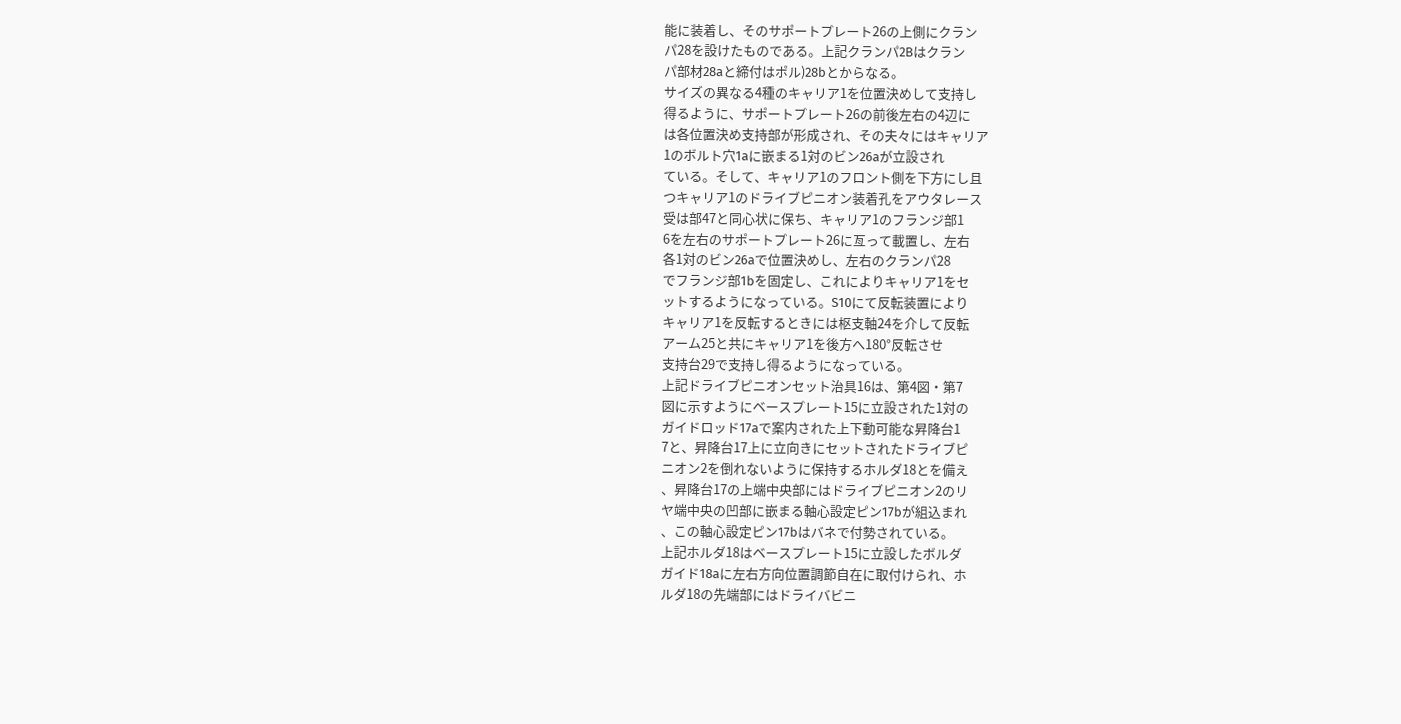能に装着し、そのサポートプレート26の上側にクラン
パ28を設けたものである。上記クランパ2Bはクラン
パ部材28aと締付はポル)28bとからなる。
サイズの異なる4種のキャリア1を位置決めして支持し
得るように、サポートプレート26の前後左右の4辺に
は各位置決め支持部が形成され、その夫々にはキャリア
1のボルト穴1aに嵌まる1対のビン26aが立設され
ている。そして、キャリア1のフロント側を下方にし且
つキャリア1のドライブピニオン装着孔をアウタレース
受は部47と同心状に保ち、キャリア1のフランジ部1
6を左右のサポートプレート26に亙って載置し、左右
各1対のビン26aで位置決めし、左右のクランパ28
でフランジ部1bを固定し、これによりキャリア1をセ
ットするようになっている。S10にて反転装置により
キャリア1を反転するときには枢支軸24を介して反転
アーム25と共にキャリア1を後方へ180°反転させ
支持台29で支持し得るようになっている。
上記ドライブピニオンセット治具16は、第4図・第7
図に示すようにベースプレート15に立設された1対の
ガイドロッド17aで案内された上下動可能な昇降台1
7と、昇降台17上に立向きにセットされたドライブピ
ニオン2を倒れないように保持するホルダ18とを備え
、昇降台17の上端中央部にはドライブピニオン2のリ
ヤ端中央の凹部に嵌まる軸心設定ピン17bが組込まれ
、この軸心設定ピン17bはバネで付勢されている。
上記ホルダ18はベースプレート15に立設したボルダ
ガイド18aに左右方向位置調節自在に取付けられ、ホ
ルダ18の先端部にはドライバビニ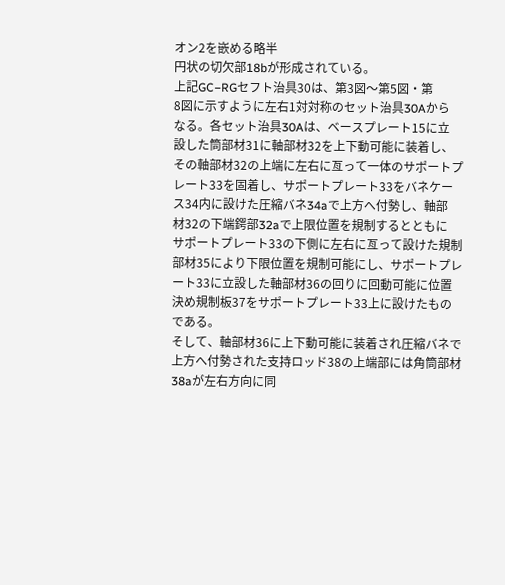オン2を嵌める略半
円状の切欠部18bが形成されている。
上記GC−RGセフト治具30は、第3図〜第5図・第
8図に示すように左右1対対称のセット治具30Aから
なる。各セット治具30Aは、ベースプレート15に立
設した筒部材31に軸部材32を上下動可能に装着し、
その軸部材32の上端に左右に亙って一体のサポートプ
レート33を固着し、サポートプレート33をバネケー
ス34内に設けた圧縮バネ34aで上方へ付勢し、軸部
材32の下端鍔部32aで上限位置を規制するとともに
サポートプレート33の下側に左右に亙って設けた規制
部材35により下限位置を規制可能にし、サポートプレ
ート33に立設した軸部材36の回りに回動可能に位置
決め規制板37をサポートプレート33上に設けたもの
である。
そして、軸部材36に上下動可能に装着され圧縮バネで
上方へ付勢された支持ロッド38の上端部には角筒部材
38aが左右方向に同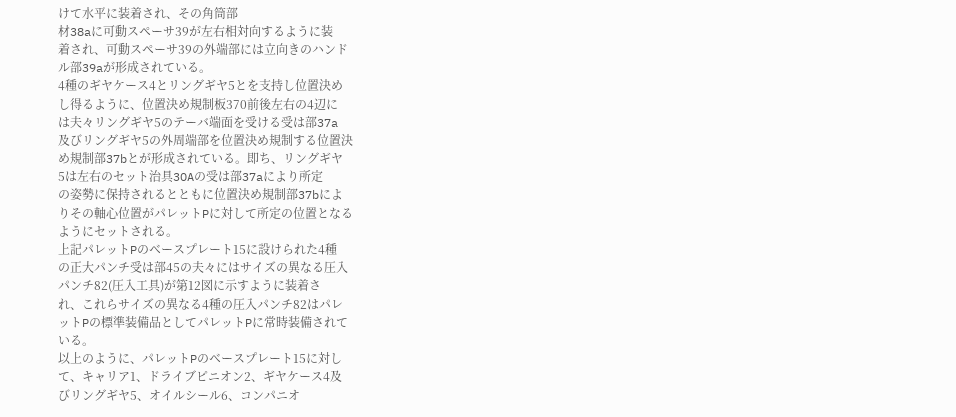けて水平に装着され、その角筒部
材38aに可動スペーサ39が左右相対向するように装
着され、可動スペーサ39の外端部には立向きのハンド
ル部39aが形成されている。
4種のギヤケース4とリングギヤ5とを支持し位置決め
し得るように、位置決め規制板370前後左右の4辺に
は夫々リングギヤ5のテーバ端面を受ける受は部37a
及びリングギヤ5の外周端部を位置決め規制する位置決
め規制部37bとが形成されている。即ち、リングギヤ
5は左右のセット治具3OAの受は部37aにより所定
の姿勢に保持されるとともに位置決め規制部37bによ
りその軸心位置がパレットPに対して所定の位置となる
ようにセットされる。
上記パレットPのベースプレート15に設けられた4種
の正大パンチ受は部45の夫々にはサイズの異なる圧入
パンチ82(圧入工具)が第12図に示すように装着さ
れ、これらサイズの異なる4種の圧入パンチ82はパレ
ットPの標準装備品としてパレットPに常時装備されて
いる。
以上のように、パレットPのベースプレート15に対し
て、キャリア1、ドライブピニオン2、ギヤケース4及
びリングギヤ5、オイルシール6、コンパニオ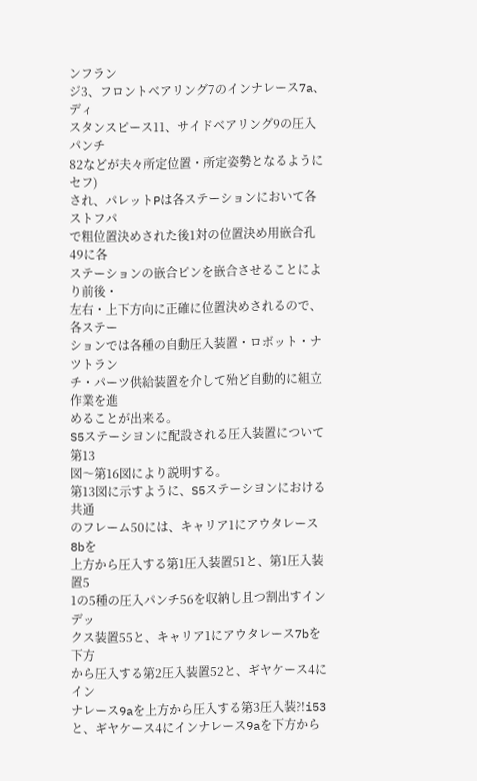ンフラン
ジ3、フロントベアリング7のインナレース7a、ディ
スタンスピース11、サイドベアリング9の圧入パンチ
82などが夫々所定位置・所定姿勢となるようにセフ)
され、パレットPは各ステーションにおいて各ストフパ
で粗位置決めされた後1対の位置決め用嵌合孔49に各
ステーションの嵌合ピンを嵌合させることにより前後・
左右・上下方向に正確に位置決めされるので、各ステー
ションでは各種の自動圧入装置・ロボット・ナツトラン
チ・パーツ供給装置を介して殆ど自動的に組立作業を進
めることが出来る。
S5ステーシヨンに配設される圧入装置について第13
図〜第16図により説明する。
第13図に示すように、S5ステーシヨンにおける共通
のフレーム50には、キャリア1にアウタレース8bを
上方から圧入する第1圧入装置51と、第1圧入装置5
1の5種の圧入パンチ56を収納し且つ割出すインデッ
クス装置55と、キャリア1にアウタレース7bを下方
から圧入する第2圧入装置52と、ギヤケース4にイン
ナレース9aを上方から圧入する第3圧入装?!i53
と、ギヤケース4にインナレース9aを下方から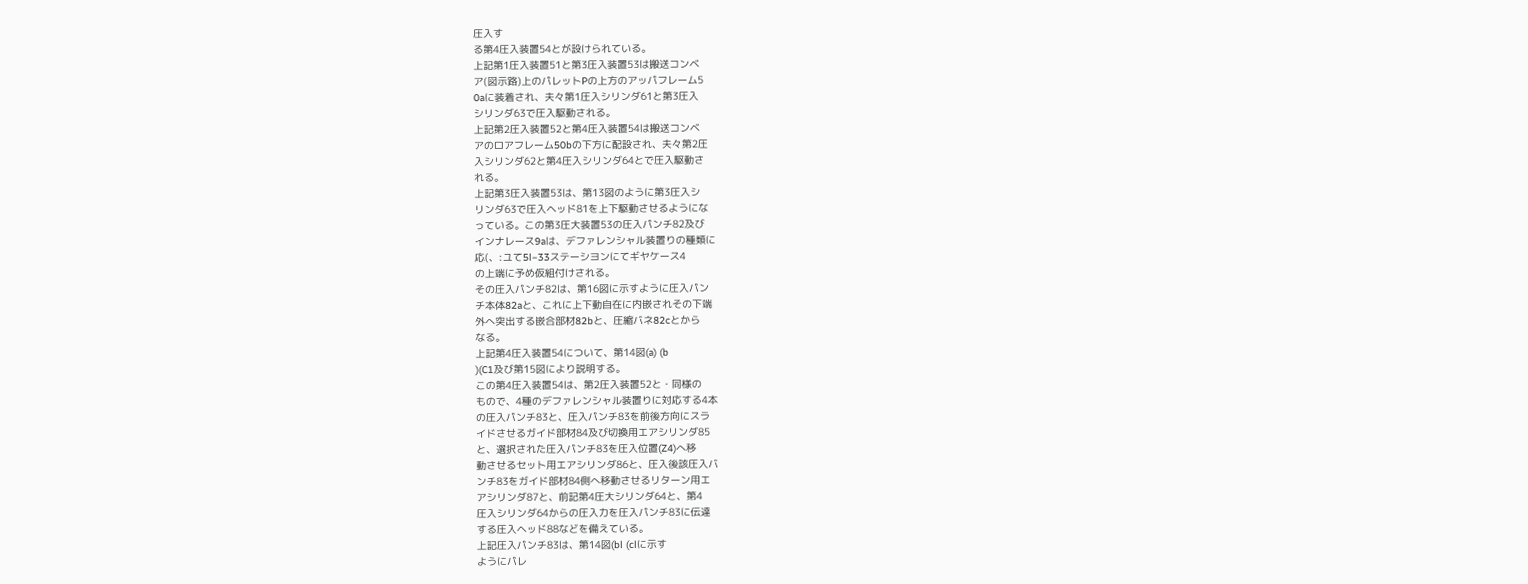圧入す
る第4圧入装置54とが設けられている。
上記第1圧入装置51と第3圧入装置53は搬送コンベ
ア(図示路)上のパレットPの上方のアッパフレーム5
0aに装着され、夫々第1圧入シリンダ61と第3圧入
シリンダ63で圧入駆動される。
上記第2圧入装置52と第4圧入装置54は搬送コンベ
アのロアフレーム50bの下方に配設され、夫々第2圧
入シリンダ62と第4圧入シリンダ64とで圧入駆動さ
れる。
上記第3圧入装置53は、第13図のように第3圧入シ
リンダ63で圧入ヘッド81を上下駆動させるようにな
っている。この第3圧大装置53の圧入パンチ82及び
インナレース9aは、デファレンシャル装置りの種類に
応(、:ユて5l−33ステーシヨンにてギヤケース4
の上端に予め仮組付けされる。
その圧入パンチ82は、第16図に示すように圧入パン
チ本体82aと、これに上下動自在に内嵌されその下端
外へ突出する嵌合部材82bと、圧縮バネ82cとから
なる。
上記第4圧入装置54について、第14図(a) (b
)(C1及び第15図により説明する。
この第4圧入装置54は、第2圧入装置52と・同様の
もので、4種のデファレンシャル装置りに対応する4本
の圧入パンチ83と、圧入パンチ83を前後方向にスラ
イドさせるガイド部材84及び切換用エアシリンダ85
と、選択された圧入パンチ83を圧入位置(Z4)へ移
動させるセット用エアシリンダ86と、圧入後該圧入バ
ンチ83をガイド部材84側へ移動させるリターン用エ
アシリンダ87と、前記第4圧大シリンダ64と、第4
圧入シリンダ64からの圧入力を圧入パンチ83に伝達
する圧入ヘッド88などを備えている。
上記圧入パンチ83は、第14図(bl (clに示す
ようにパレ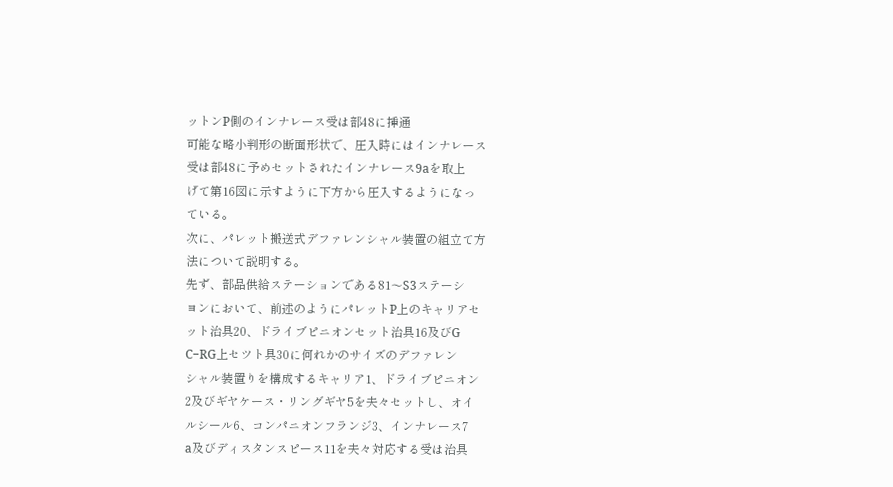ットンP側のインナレース受は部48に挿通
可能な略小判形の断面形状で、圧入時にはインナレース
受は部48に予めセットされたインナレース9aを取上
げて第16図に示すように下方から圧入するようになっ
ている。
次に、パレット搬送式デファレンシャル装置の組立て方
法について説明する。
先ず、部品供給ステーションである81〜S3ステーシ
ヨンにおいて、前述のようにパレットP上のキャリアセ
ット治具20、ドライブピニオンセット治具16及びG
C−RG上セツト具30に何れかのサイズのデファレン
シャル装置りを構成するキャリア1、ドライブピニオン
2及びギヤケース・リングギヤ5を夫々セットし、オイ
ルシール6、コンパニオンフランジ3、インナレース7
a及びディスタンスピース11を夫々対応する受は治具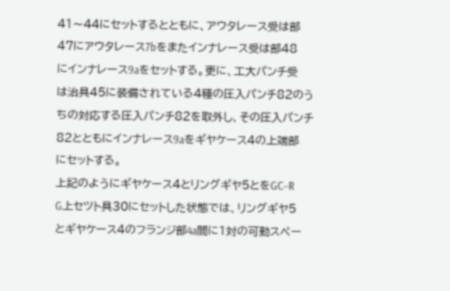41〜44にセットするとともに、アウタレース受は部
47にアウタレース7bをまたインナレース受は部48
にインナレース9aをセットする。更に、工大パンチ受
は治具45に装備されている4種の圧入パンチ82のう
ちの対応する圧入パンチ82を取外し、その圧入パンチ
82とともにインナレース9aをギヤケース4の上端部
にセットする。
上記のようにギヤケース4とリングギヤ5とをGC−R
G上セツト具30にセットした状態では、リングギヤ5
とギヤケース4のフランジ部4a間に1対の可動スペー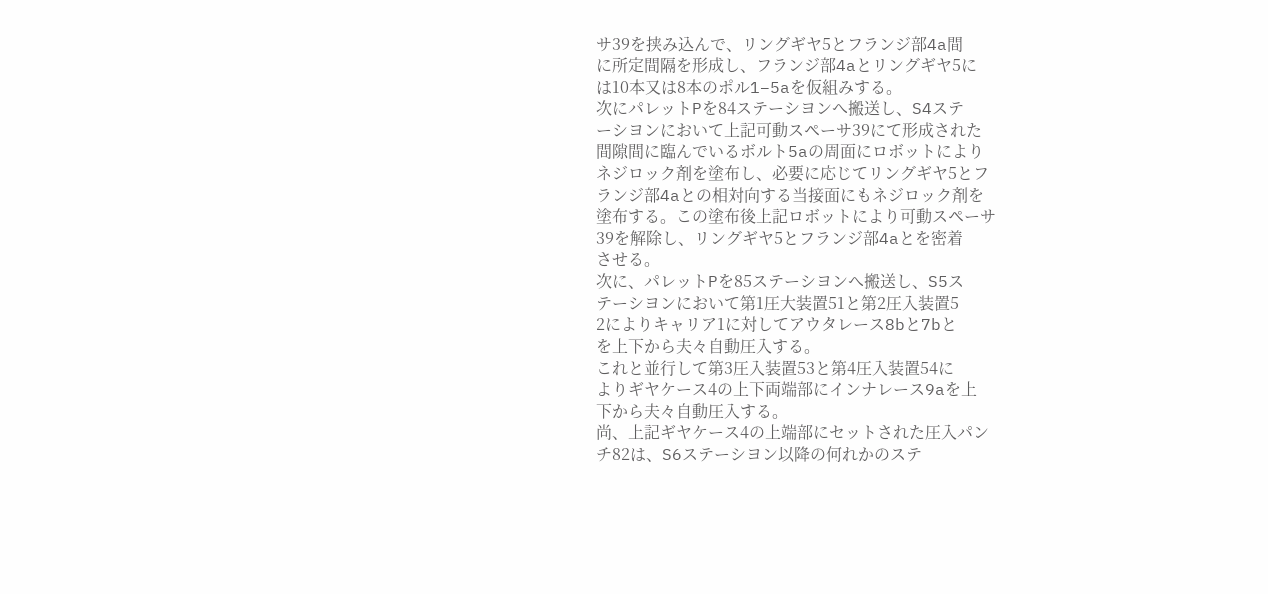サ39を挟み込んで、リングギヤ5とフランジ部4a間
に所定間隔を形成し、フランジ部4aとリングギヤ5に
は10本又は8本のポル1−5aを仮組みする。
次にパレットPを84ステーシヨンへ搬送し、S4ステ
ーシヨンにおいて上記可動スペーサ39にて形成された
間隙間に臨んでいるボルト5aの周面にロボットにより
ネジロック剤を塗布し、必要に応じてリングギヤ5とフ
ランジ部4aとの相対向する当接面にもネジロック剤を
塗布する。この塗布後上記ロボットにより可動スペーサ
39を解除し、リングギヤ5とフランジ部4aとを密着
させる。
次に、パレットPを85ステーシヨンへ搬送し、S5ス
テーシヨンにおいて第1圧大装置51と第2圧入装置5
2によりキャリア1に対してアウタレース8bと7bと
を上下から夫々自動圧入する。
これと並行して第3圧入装置53と第4圧入装置54に
よりギヤケース4の上下両端部にインナレース9aを上
下から夫々自動圧入する。
尚、上記ギヤケース4の上端部にセットされた圧入パン
チ82は、S6ステーシヨン以降の何れかのステ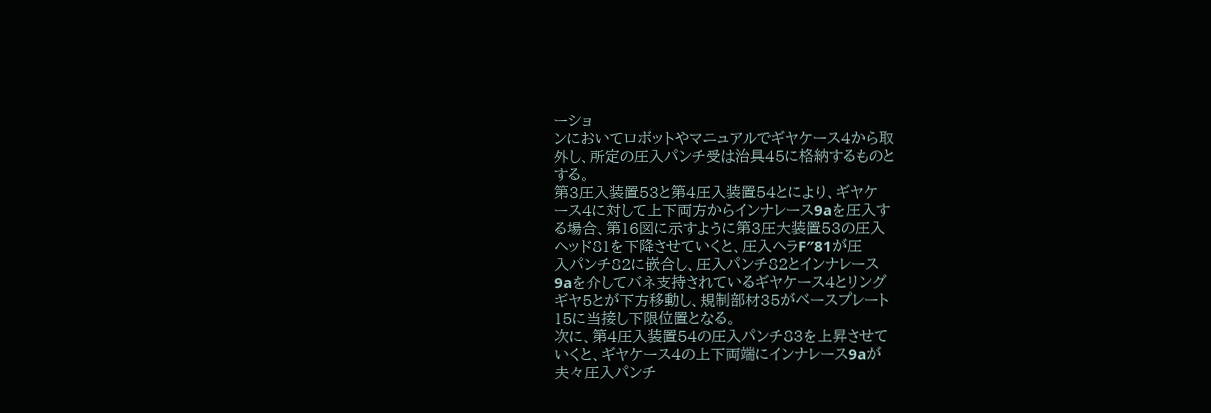ーショ
ンにおいてロボットやマニュアルでギヤケース4から取
外し、所定の圧入パンチ受は治具45に格納するものと
する。
第3圧入装置53と第4圧入装置54とにより、ギヤケ
ース4に対して上下両方からインナレース9aを圧入す
る場合、第16図に示すように第3圧大装置53の圧入
ヘッド81を下降させていくと、圧入ヘラF″81が圧
入パンチ82に嵌合し、圧入パンチ82とインナレース
9aを介してバネ支持されているギヤケース4とリング
ギヤ5とが下方移動し、規制部材35がベースプレート
15に当接し下限位置となる。
次に、第4圧入装置54の圧入パンチ83を上昇させて
いくと、ギヤケース4の上下両端にインナレース9aが
夫々圧入パンチ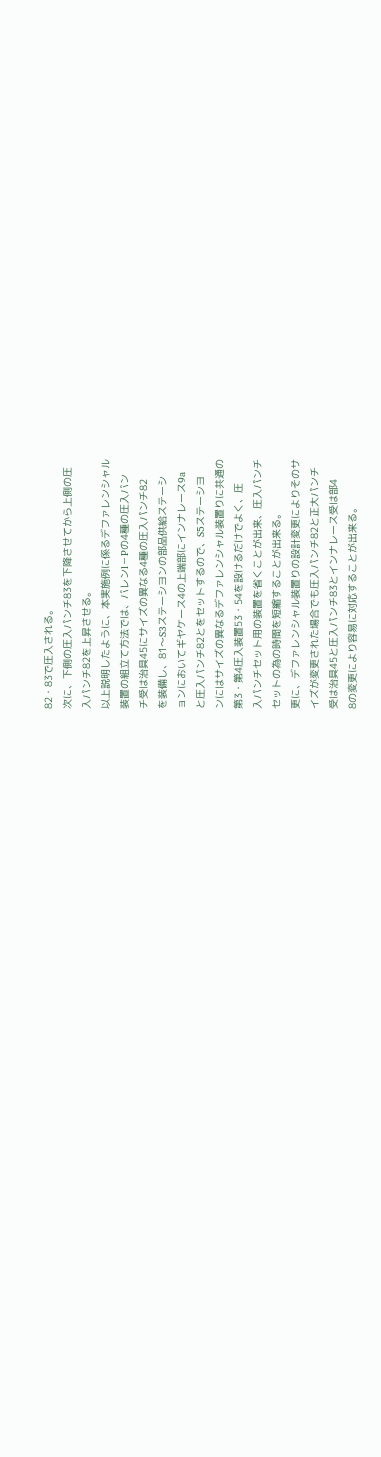82・83で圧入される。
次に、下側の圧入パンチ83を下降させてから上側の圧
入パンチ82を上昇させる。
以上説明したように、本実施例に係るデファレンシャル
装置の組立て方法では、バレンl−Pの4種の圧入バン
チ受は治具45にサイズの異なる4種の圧入パンチ82
を装備し、81〜S3ステーシヨンの部品供給ステーシ
ョンにおいてギヤケース4の上端部にインナレース9a
と圧入パンチ82とをセットするので、S5ステーシヨ
ンにはサイズの異なるデファレンシャル装置りに共通の
第3・第4圧入装置53・54を設けるだけでよく、圧
入パンチセット用の装置を省くことが出来、圧入パンチ
セットの為の時間を短縮することが出来る。
更に、デファレンシャル装置りの設計変更によりそのサ
イズが変更された場合でも圧入パンチ82と正大パンチ
受は治具45と圧入パンチ83とインナレース受は部4
8の変更により容易に対応することが出来る。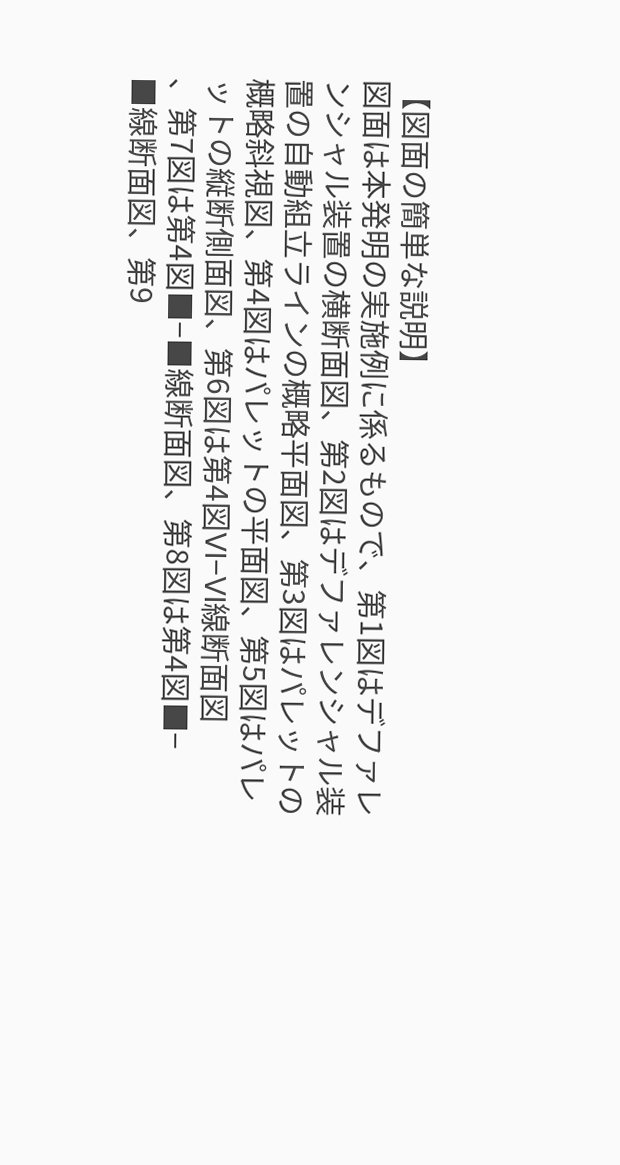【図面の簡単な説明】
図面は本発明の実施例に係るもので、第1図はデファレ
ンシャル装置の横断面図、第2図はデファレンシャル装
置の自動組立ラインの概略平面図、第3図はパレットの
概略斜視図、第4図はパレットの平面図、第5図はパレ
ットの縦断側面図、第6図は第4図VI−VI線断面図
、第7図は第4図■−■線断面図、第8図は第4図■−
■線断面図、第9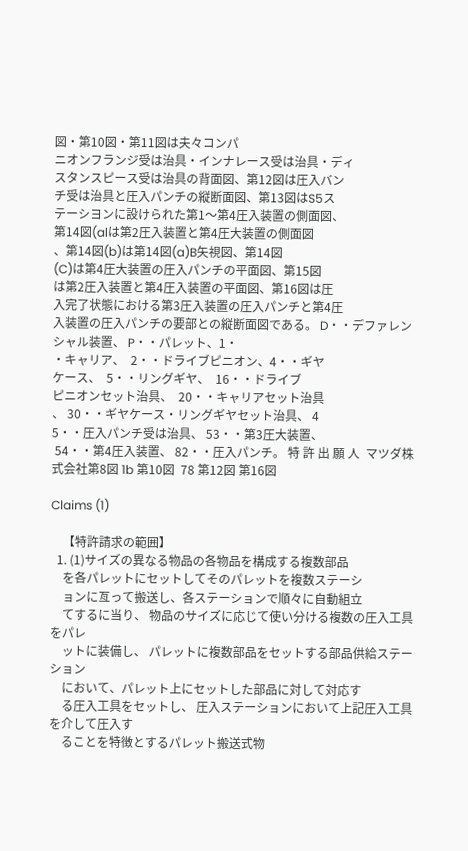図・第10図・第11図は夫々コンパ
ニオンフランジ受は治具・インナレース受は治具・ディ
スタンスピース受は治具の背面図、第12図は圧入バン
チ受は治具と圧入パンチの縦断面図、第13図はS5ス
テーシヨンに設けられた第1〜第4圧入装置の側面図、
第14図(alは第2圧入装置と第4圧大装置の側面図
、第14図(b)は第14図(a)B矢視図、第14図
(C)は第4圧大装置の圧入パンチの平面図、第15図
は第2圧入装置と第4圧入装置の平面図、第16図は圧
入完了状態における第3圧入装置の圧入パンチと第4圧
入装置の圧入パンチの要部との縦断面図である。 D・・デファレンシャル装置、 P・・パレット、1・
・キャリア、  2・・ドライブピニオン、4・・ギヤ
ケース、  5・・リングギヤ、  16・・ドライブ
ピニオンセット治具、  20・・キャリアセット治具
、 30・・ギヤケース・リングギヤセット治具、 4
5・・圧入パンチ受は治具、 53・・第3圧大装置、
 54・・第4圧入装置、 82・・圧入パンチ。 特 許 出 願 人  マツダ株式会社第8図 1b 第10図  78 第12図 第16図

Claims (1)

    【特許請求の範囲】
  1. (1)サイズの異なる物品の各物品を構成する複数部品
    を各パレットにセットしてそのパレットを複数ステーシ
    ョンに亙って搬送し、各ステーションで順々に自動組立
    てするに当り、 物品のサイズに応じて使い分ける複数の圧入工具をパレ
    ットに装備し、 パレットに複数部品をセットする部品供給ステーション
    において、パレット上にセットした部品に対して対応す
    る圧入工具をセットし、 圧入ステーションにおいて上記圧入工具を介して圧入す
    ることを特徴とするパレット搬送式物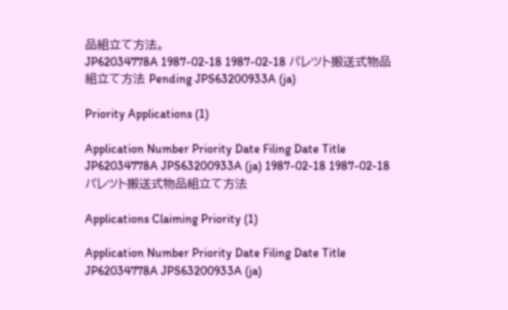品組立て方法。
JP62034778A 1987-02-18 1987-02-18 パレツト搬送式物品組立て方法 Pending JPS63200933A (ja)

Priority Applications (1)

Application Number Priority Date Filing Date Title
JP62034778A JPS63200933A (ja) 1987-02-18 1987-02-18 パレツト搬送式物品組立て方法

Applications Claiming Priority (1)

Application Number Priority Date Filing Date Title
JP62034778A JPS63200933A (ja)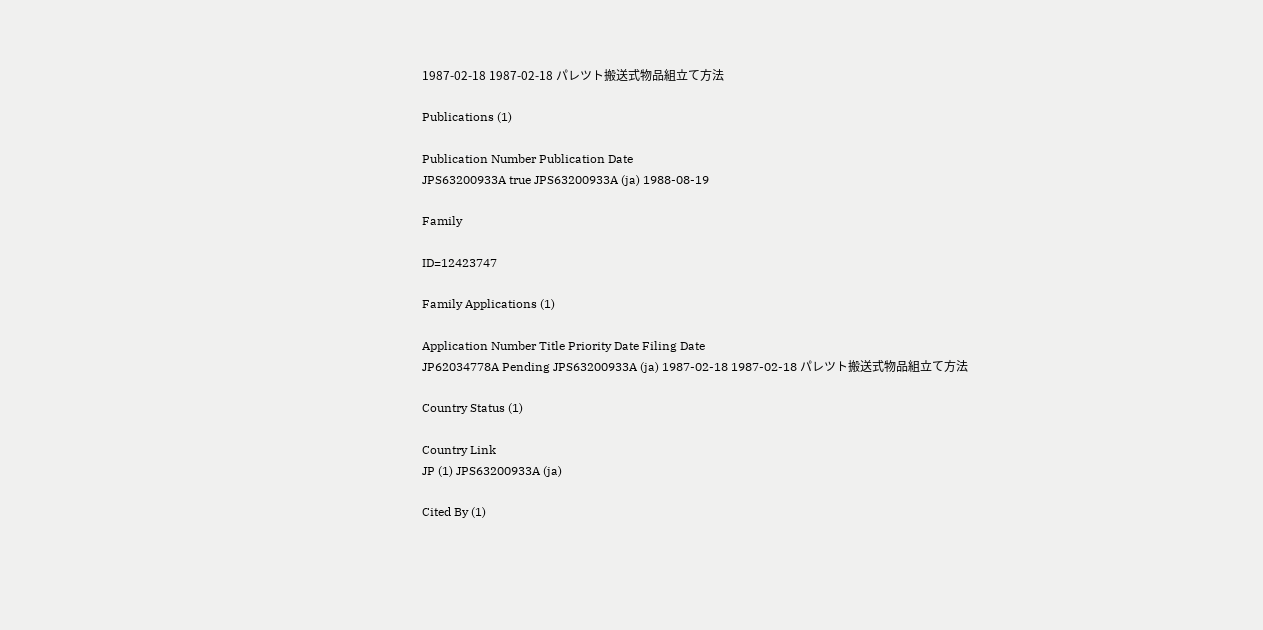1987-02-18 1987-02-18 パレツト搬送式物品組立て方法

Publications (1)

Publication Number Publication Date
JPS63200933A true JPS63200933A (ja) 1988-08-19

Family

ID=12423747

Family Applications (1)

Application Number Title Priority Date Filing Date
JP62034778A Pending JPS63200933A (ja) 1987-02-18 1987-02-18 パレツト搬送式物品組立て方法

Country Status (1)

Country Link
JP (1) JPS63200933A (ja)

Cited By (1)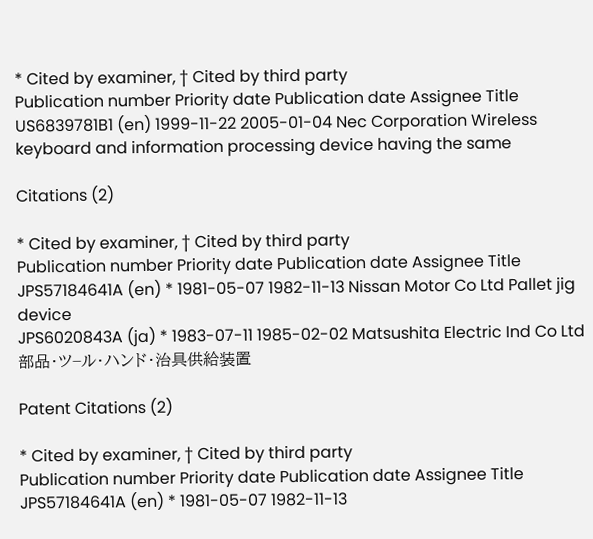* Cited by examiner, † Cited by third party
Publication number Priority date Publication date Assignee Title
US6839781B1 (en) 1999-11-22 2005-01-04 Nec Corporation Wireless keyboard and information processing device having the same

Citations (2)

* Cited by examiner, † Cited by third party
Publication number Priority date Publication date Assignee Title
JPS57184641A (en) * 1981-05-07 1982-11-13 Nissan Motor Co Ltd Pallet jig device
JPS6020843A (ja) * 1983-07-11 1985-02-02 Matsushita Electric Ind Co Ltd 部品・ツ−ル・ハンド・治具供給装置

Patent Citations (2)

* Cited by examiner, † Cited by third party
Publication number Priority date Publication date Assignee Title
JPS57184641A (en) * 1981-05-07 1982-11-13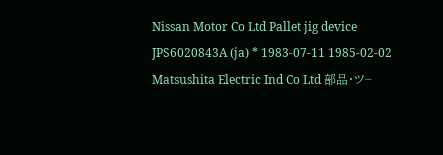Nissan Motor Co Ltd Pallet jig device
JPS6020843A (ja) * 1983-07-11 1985-02-02 Matsushita Electric Ind Co Ltd 部品・ツ−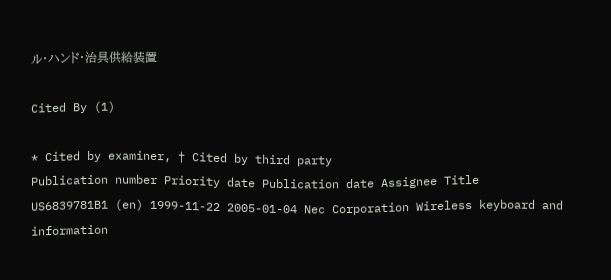ル・ハンド・治具供給装置

Cited By (1)

* Cited by examiner, † Cited by third party
Publication number Priority date Publication date Assignee Title
US6839781B1 (en) 1999-11-22 2005-01-04 Nec Corporation Wireless keyboard and information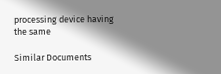processing device having the same

Similar Documents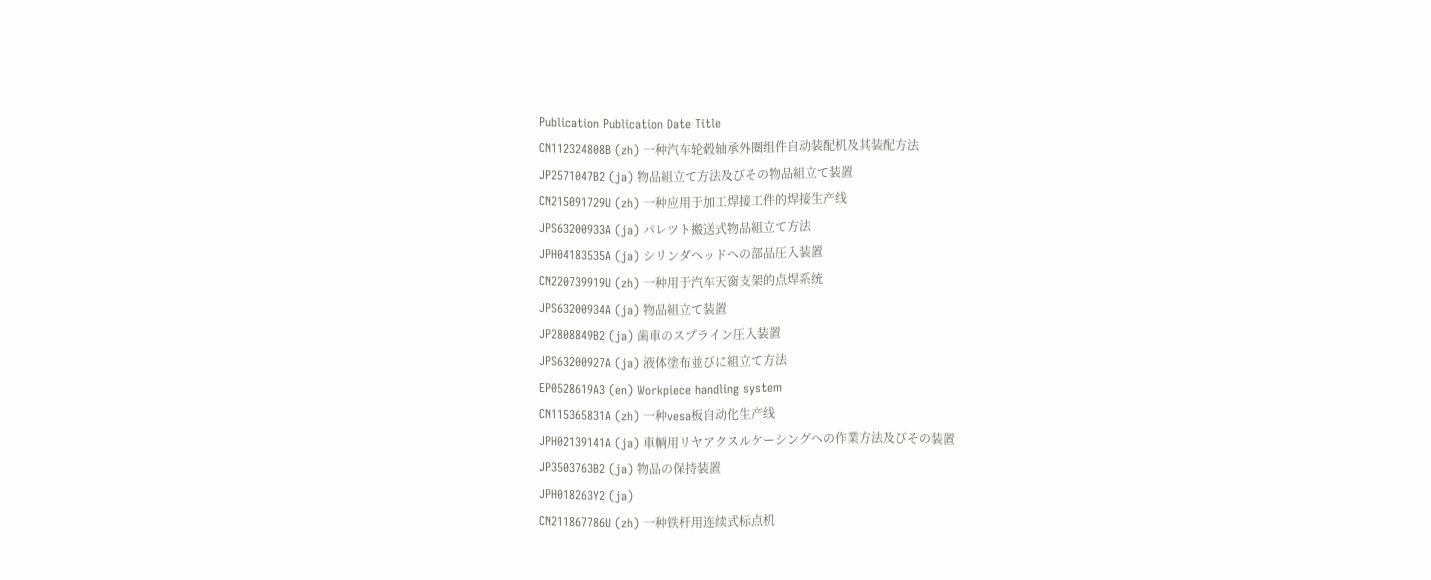Publication Publication Date Title
CN112324808B (zh) 一种汽车轮毂轴承外圈组件自动装配机及其装配方法
JP2571047B2 (ja) 物品組立て方法及びその物品組立て装置
CN215091729U (zh) 一种应用于加工焊接工件的焊接生产线
JPS63200933A (ja) パレツト搬送式物品組立て方法
JPH04183535A (ja) シリンダヘッドへの部品圧入装置
CN220739919U (zh) 一种用于汽车天窗支架的点焊系统
JPS63200934A (ja) 物品組立て装置
JP2808849B2 (ja) 歯車のスプライン圧入装置
JPS63200927A (ja) 液体塗布並びに組立て方法
EP0528619A3 (en) Workpiece handling system
CN115365831A (zh) 一种vesa板自动化生产线
JPH02139141A (ja) 車輌用リヤアクスルケーシングへの作業方法及びその装置
JP3503763B2 (ja) 物品の保持装置
JPH018263Y2 (ja)
CN211867786U (zh) 一种铁杆用连续式标点机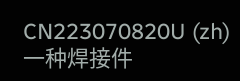CN223070820U (zh) 一种焊接件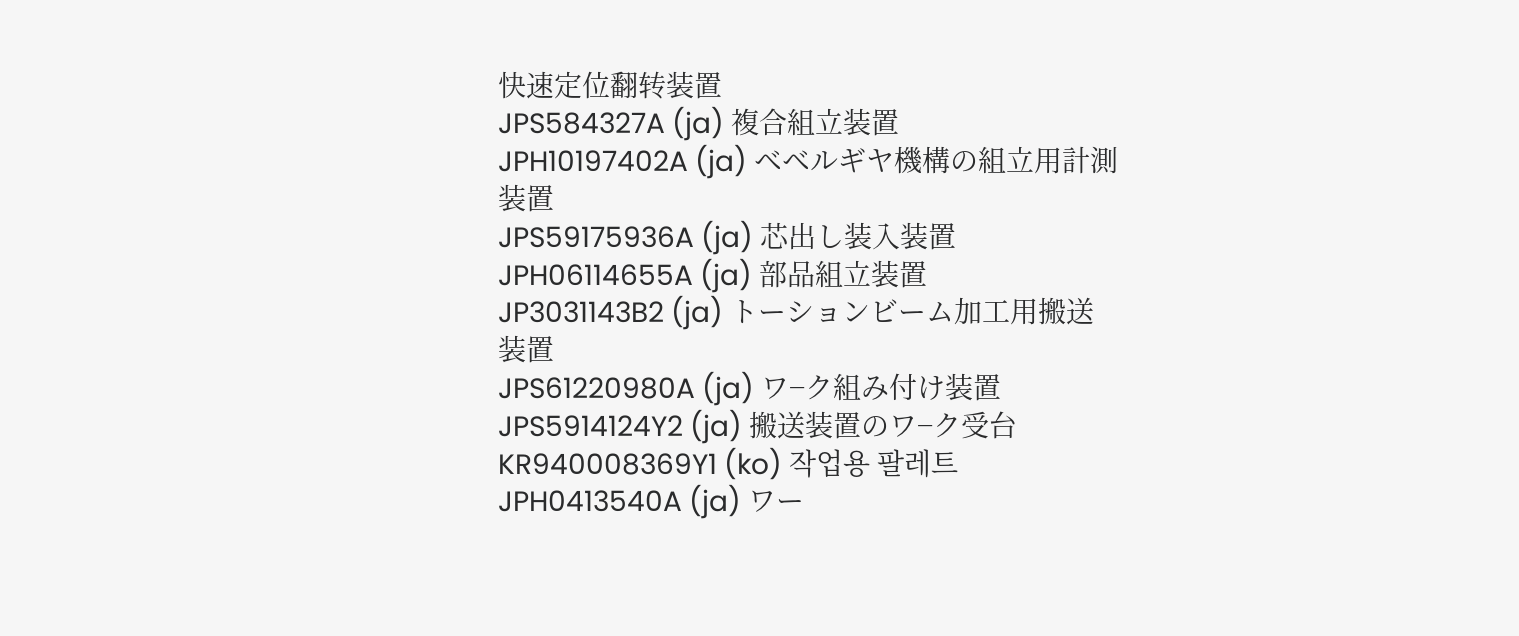快速定位翻转装置
JPS584327A (ja) 複合組立装置
JPH10197402A (ja) ベベルギヤ機構の組立用計測装置
JPS59175936A (ja) 芯出し装入装置
JPH06114655A (ja) 部品組立装置
JP3031143B2 (ja) トーションビーム加工用搬送装置
JPS61220980A (ja) ワ−ク組み付け装置
JPS5914124Y2 (ja) 搬送装置のワ−ク受台
KR940008369Y1 (ko) 작업용 팔레트
JPH0413540A (ja) ワー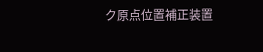ク原点位置補正装置